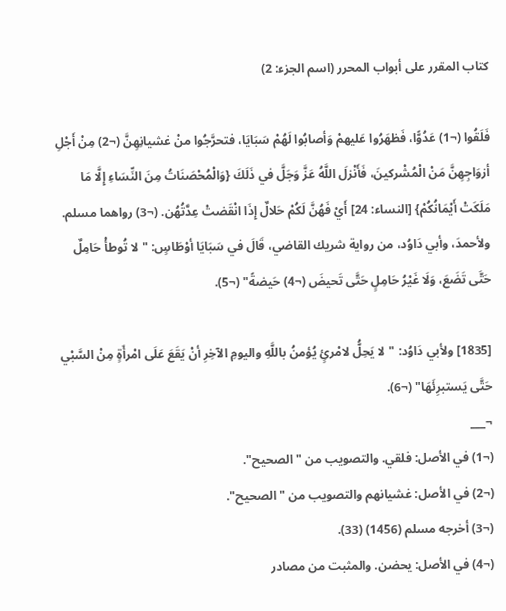كتاب المقرر على أبواب المحرر (اسم الجزء: 2)

فَلَقُوا (¬1) عَدُوًّا، فَظهَرُوا عَليهمْ وَأصابُوا لَهُمْ سَبَايَا، فتحرَّجُوا منْ غشيانِهِنَّ (¬2) مِنْ أَجْلِ أزوَاجِهِنَّ مَنْ الْمُشْركينَ، فَأَنْزلَ اللَّهُ عَزَّ وَجَلَّ في ذَلَكَ {وَالْمُحْصَنَاتُ مِنَ النِّسَاءِ إِلَّا مَا مَلَكَتْ أَيْمَانُكُمْ} [النساء: 24] أَيْ فَهُنَّ لَكُمْ حَلالٌ إِذَا انْقَضتْ عِدَّتُهُن. (¬3) رواهما مسلم.
ولأحمدَ، وأبي دَاوُد، من رواية شريك القاضي، قَالَ في سَبَايَا أوْطَاسٍ: "لا تُوطأْ حَامِلٌ حَتَّى تَضَعَ، وَلَا غَيْرُ حَامِلٍ حَتَّى تَحيضَ (¬4) حَيضةً" (¬5).

[1835] ولأبي دَاوُد: "لا يَحِلُّ لامْرئٍ يُؤمنُ باللَّهِ واليومِ الآخِرِ أنْ يَقَعَ عَلَى امْرأَةٍ مِنْ السَّبْي حَتَّى يَستبرِئَهَا" (¬6).
¬___
(¬1) في الأصل: فلقي. والتصويب من "الصحيح".
(¬2) في الأصل: غشيانهم والتصويب من "الصحيح".
(¬3) أخرجه مسلم (1456) (33).
(¬4) في الأصل: يحضن. والمثبت من مصادر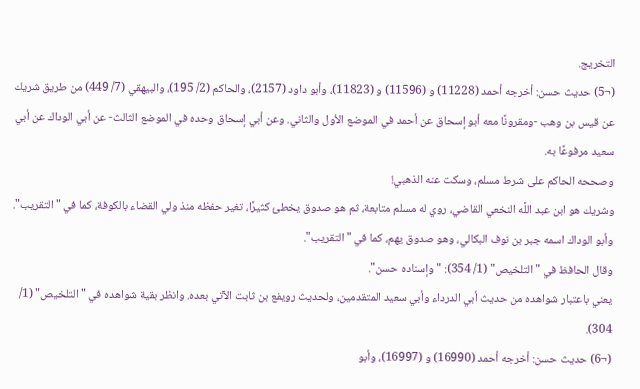التخريج.
(¬5) حديث حسن: أخرجه أحمد (11228) و (11596) و (11823)، وأبو داود (2157)، والحاكم (2/ 195)، والبيهقي (7/ 449) من طريق شريك عن قيس بن وهب -ومقرونًا معه أبو إسحاق عن أحمد في الموضع الأول والثاني. وعن أبي إسحاق وحده في الموضع الثالث- عن أبي الوداك عن أبي سعيد مرفوعًا به.
وصححه الحاكم على شرط مسلم، وسكت عنه الذهبي!
وشريك هو ابن عبد اللَّه النخعي القاضي، روي له مسلم متابعة، ثم هو صدوق يخطئ كثيرًا، تغير حفظه منذ ولي القضاء بالكوفة، كما في "التقريب".
وأبو الوداك اسمه جبر بن نوف البكالي، وهو صدوق يهم، كما في "التقريب".
وقال الحافظ في "التلخيص" (1/ 354): "وإسناده حسن".
يعني باعتبار شواهده من حديث أبي الدرداء وأبي سعيد المتقدمين، ولحديث رويفع بن ثابت الآتي بعده. وانظر بقية شواهده في "التلخيص" (1/ 304).
(¬6) حديث حسن: أخرجه أحمد (16990) و (16997)، وأبو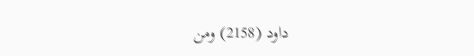داود (2158) ومن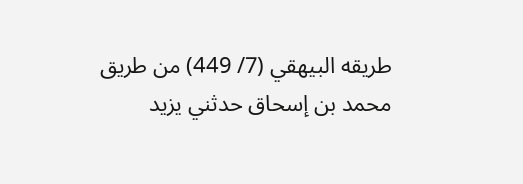طريقه البيهقي (7/ 449) من طريق محمد بن إسحاق حدثني يزيد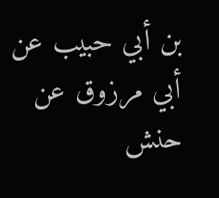بن أبي حبيب عن أبي مرزوق عن حنش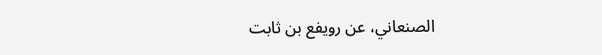الصنعاني، عن رويفع بن ثابت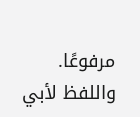مرفوعًا. واللفظ لأبي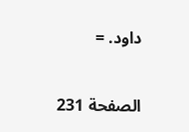داود. =

الصفحة 231